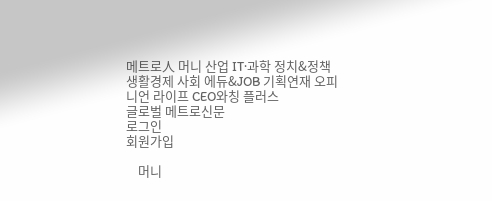메트로人 머니 산업 IT·과학 정치&정책 생활경제 사회 에듀&JOB 기획연재 오피니언 라이프 CEO와칭 플러스
글로벌 메트로신문
로그인
회원가입

    머니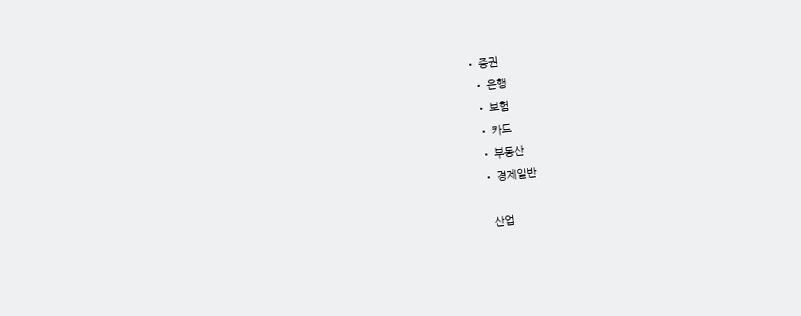• 증권
  • 은행
  • 보험
  • 카드
  • 부동산
  • 경제일반

    산업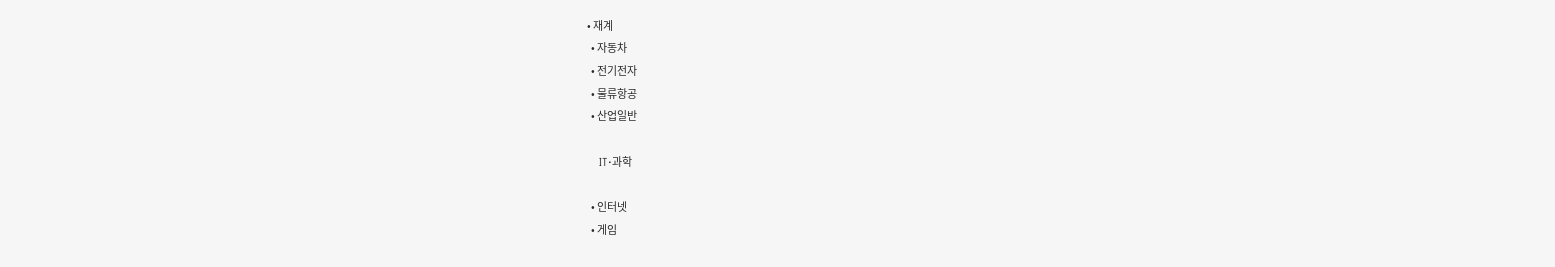• 재계
  • 자동차
  • 전기전자
  • 물류항공
  • 산업일반

    IT·과학

  • 인터넷
  • 게임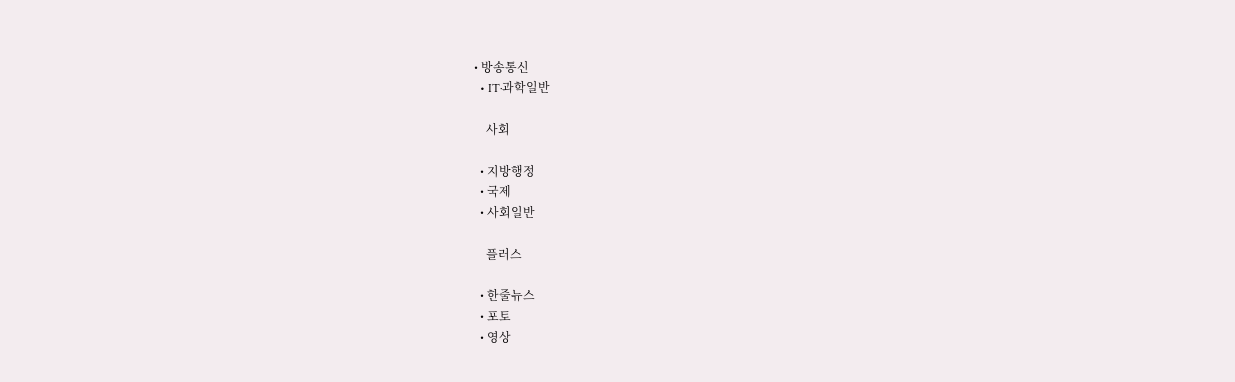• 방송통신
  • IT·과학일반

    사회

  • 지방행정
  • 국제
  • 사회일반

    플러스

  • 한줄뉴스
  • 포토
  • 영상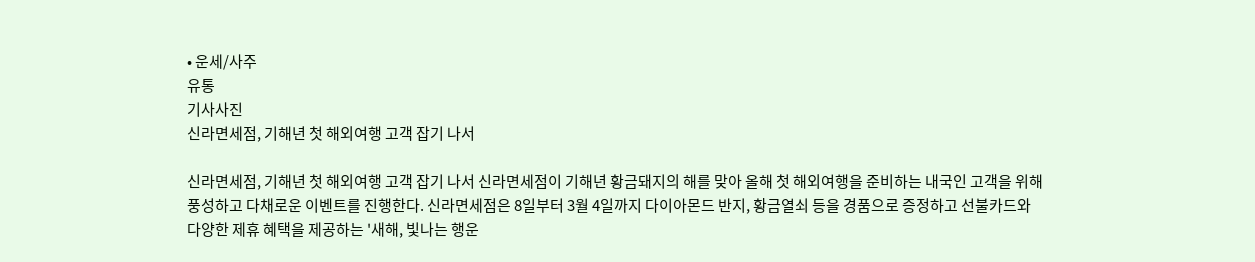• 운세/사주
유통
기사사진
신라면세점, 기해년 첫 해외여행 고객 잡기 나서

신라면세점, 기해년 첫 해외여행 고객 잡기 나서 신라면세점이 기해년 황금돼지의 해를 맞아 올해 첫 해외여행을 준비하는 내국인 고객을 위해 풍성하고 다채로운 이벤트를 진행한다. 신라면세점은 8일부터 3월 4일까지 다이아몬드 반지, 황금열쇠 등을 경품으로 증정하고 선불카드와 다양한 제휴 혜택을 제공하는 '새해, 빛나는 행운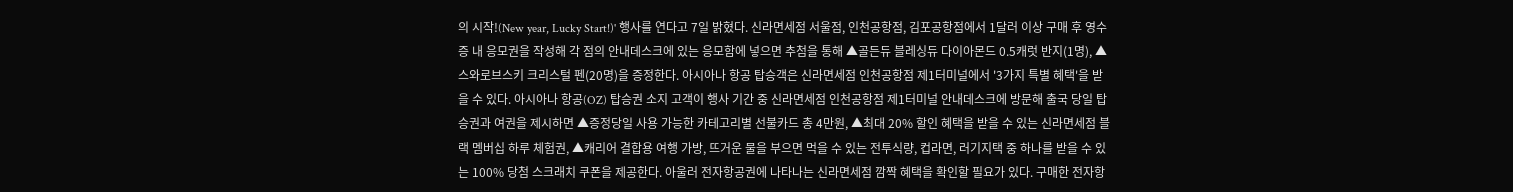의 시작!(New year, Lucky Start!)' 행사를 연다고 7일 밝혔다. 신라면세점 서울점, 인천공항점, 김포공항점에서 1달러 이상 구매 후 영수증 내 응모권을 작성해 각 점의 안내데스크에 있는 응모함에 넣으면 추첨을 통해 ▲골든듀 블레싱듀 다이아몬드 0.5캐럿 반지(1명), ▲스와로브스키 크리스털 펜(20명)을 증정한다. 아시아나 항공 탑승객은 신라면세점 인천공항점 제1터미널에서 '3가지 특별 혜택'을 받을 수 있다. 아시아나 항공(OZ) 탑승권 소지 고객이 행사 기간 중 신라면세점 인천공항점 제1터미널 안내데스크에 방문해 출국 당일 탑승권과 여권을 제시하면 ▲증정당일 사용 가능한 카테고리별 선불카드 총 4만원, ▲최대 20% 할인 혜택을 받을 수 있는 신라면세점 블랙 멤버십 하루 체험권, ▲캐리어 결합용 여행 가방, 뜨거운 물을 부으면 먹을 수 있는 전투식량, 컵라면, 러기지택 중 하나를 받을 수 있는 100% 당첨 스크래치 쿠폰을 제공한다. 아울러 전자항공권에 나타나는 신라면세점 깜짝 혜택을 확인할 필요가 있다. 구매한 전자항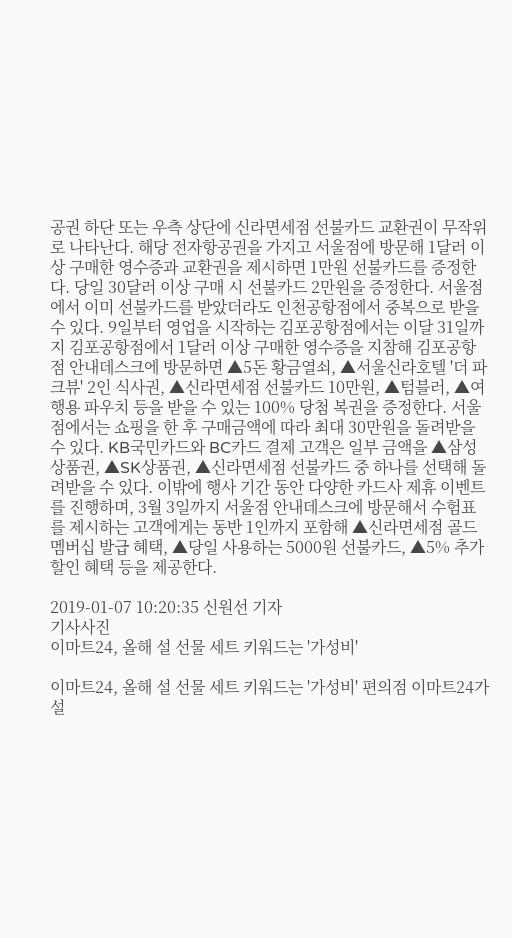공권 하단 또는 우측 상단에 신라면세점 선불카드 교환권이 무작위로 나타난다. 해당 전자항공권을 가지고 서울점에 방문해 1달러 이상 구매한 영수증과 교환권을 제시하면 1만원 선불카드를 증정한다. 당일 30달러 이상 구매 시 선불카드 2만원을 증정한다. 서울점에서 이미 선불카드를 받았더라도 인천공항점에서 중복으로 받을 수 있다. 9일부터 영업을 시작하는 김포공항점에서는 이달 31일까지 김포공항점에서 1달러 이상 구매한 영수증을 지참해 김포공항점 안내데스크에 방문하면 ▲5돈 황금열쇠, ▲서울신라호텔 '더 파크뷰' 2인 식사권, ▲신라면세점 선불카드 10만원, ▲텀블러, ▲여행용 파우치 등을 받을 수 있는 100% 당첨 복권을 증정한다. 서울점에서는 쇼핑을 한 후 구매금액에 따라 최대 30만원을 돌려받을 수 있다. KB국민카드와 BC카드 결제 고객은 일부 금액을 ▲삼성상품권, ▲SK상품권, ▲신라면세점 선불카드 중 하나를 선택해 돌려받을 수 있다. 이밖에 행사 기간 동안 다양한 카드사 제휴 이벤트를 진행하며, 3월 3일까지 서울점 안내데스크에 방문해서 수험표를 제시하는 고객에게는 동반 1인까지 포함해 ▲신라면세점 골드 멤버십 발급 혜택, ▲당일 사용하는 5000원 선불카드, ▲5% 추가 할인 혜택 등을 제공한다.

2019-01-07 10:20:35 신원선 기자
기사사진
이마트24, 올해 설 선물 세트 키워드는 '가성비'

이마트24, 올해 설 선물 세트 키워드는 '가성비' 편의점 이마트24가 설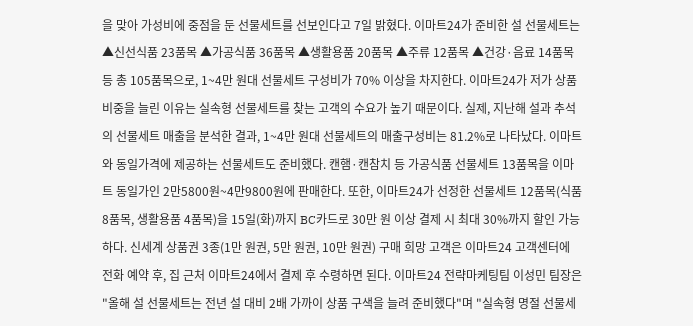을 맞아 가성비에 중점을 둔 선물세트를 선보인다고 7일 밝혔다. 이마트24가 준비한 설 선물세트는 ▲신선식품 23품목 ▲가공식품 36품목 ▲생활용품 20품목 ▲주류 12품목 ▲건강·음료 14품목 등 총 105품목으로, 1~4만 원대 선물세트 구성비가 70% 이상을 차지한다. 이마트24가 저가 상품 비중을 늘린 이유는 실속형 선물세트를 찾는 고객의 수요가 높기 때문이다. 실제, 지난해 설과 추석의 선물세트 매출을 분석한 결과, 1~4만 원대 선물세트의 매출구성비는 81.2%로 나타났다. 이마트와 동일가격에 제공하는 선물세트도 준비했다. 캔햄·캔참치 등 가공식품 선물세트 13품목을 이마트 동일가인 2만5800원~4만9800원에 판매한다. 또한, 이마트24가 선정한 선물세트 12품목(식품 8품목, 생활용품 4품목)을 15일(화)까지 BC카드로 30만 원 이상 결제 시 최대 30%까지 할인 가능하다. 신세계 상품권 3종(1만 원권, 5만 원권, 10만 원권) 구매 희망 고객은 이마트24 고객센터에 전화 예약 후, 집 근처 이마트24에서 결제 후 수령하면 된다. 이마트24 전략마케팅팀 이성민 팀장은 "올해 설 선물세트는 전년 설 대비 2배 가까이 상품 구색을 늘려 준비했다"며 "실속형 명절 선물세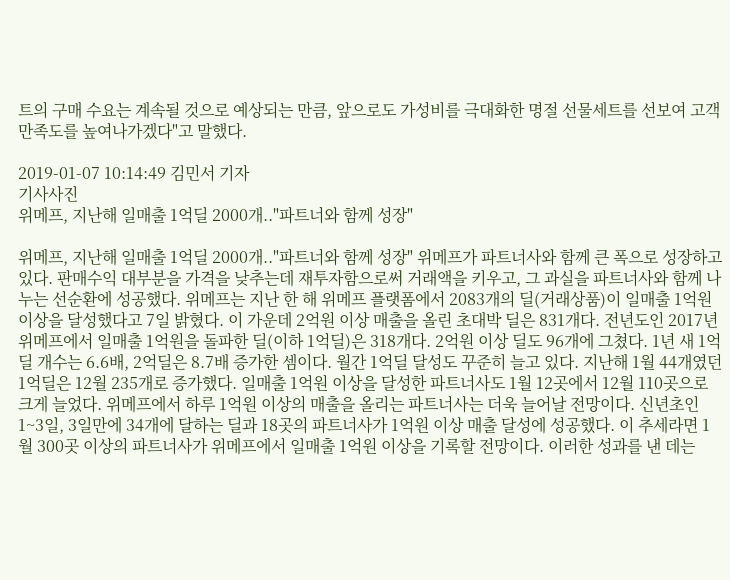트의 구매 수요는 계속될 것으로 예상되는 만큼, 앞으로도 가성비를 극대화한 명절 선물세트를 선보여 고객 만족도를 높여나가겠다"고 말했다.

2019-01-07 10:14:49 김민서 기자
기사사진
위메프, 지난해 일매출 1억딜 2000개.."파트너와 함께 성장"

위메프, 지난해 일매출 1억딜 2000개.."파트너와 함께 성장" 위메프가 파트너사와 함께 큰 폭으로 성장하고 있다. 판매수익 대부분을 가격을 낮추는데 재투자함으로써 거래액을 키우고, 그 과실을 파트너사와 함께 나누는 선순환에 성공했다. 위메프는 지난 한 해 위메프 플랫폼에서 2083개의 딜(거래상품)이 일매출 1억원 이상을 달성했다고 7일 밝혔다. 이 가운데 2억원 이상 매출을 올린 초대박 딜은 831개다. 전년도인 2017년 위메프에서 일매출 1억원을 돌파한 딜(이하 1억딜)은 318개다. 2억원 이상 딜도 96개에 그쳤다. 1년 새 1억딜 개수는 6.6배, 2억딜은 8.7배 증가한 셈이다. 월간 1억딜 달성도 꾸준히 늘고 있다. 지난해 1월 44개였던 1억딜은 12월 235개로 증가했다. 일매출 1억원 이상을 달성한 파트너사도 1월 12곳에서 12월 110곳으로 크게 늘었다. 위메프에서 하루 1억원 이상의 매출을 올리는 파트너사는 더욱 늘어날 전망이다. 신년초인 1~3일, 3일만에 34개에 달하는 딜과 18곳의 파트너사가 1억원 이상 매출 달성에 성공했다. 이 추세라면 1월 300곳 이상의 파트너사가 위메프에서 일매출 1억원 이상을 기록할 전망이다. 이러한 성과를 낸 데는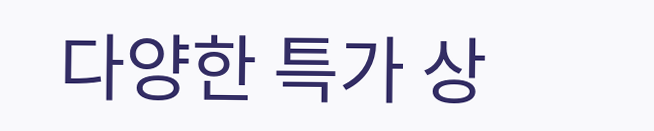다양한 특가 상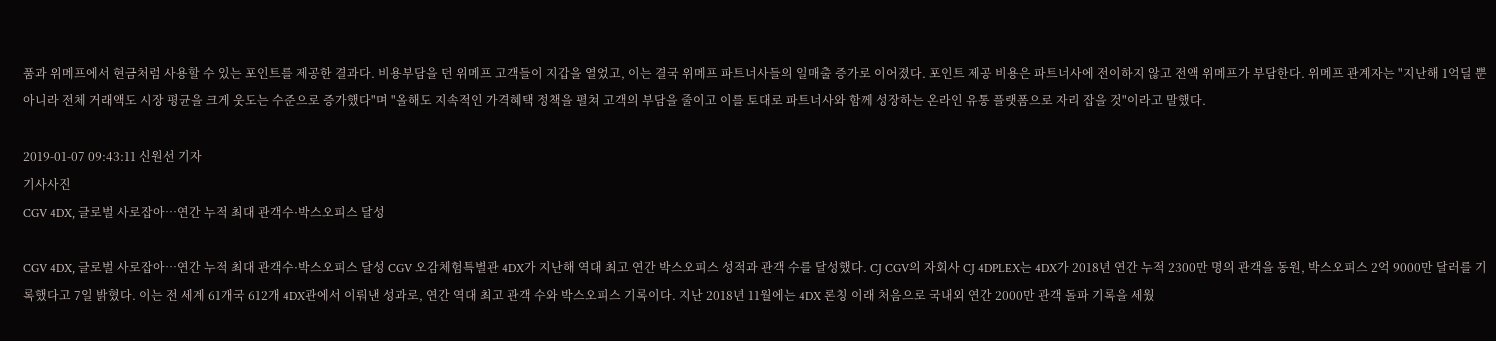품과 위메프에서 현금처럼 사용할 수 있는 포인트를 제공한 결과다. 비용부담을 던 위메프 고객들이 지갑을 열었고, 이는 결국 위메프 파트너사들의 일매출 증가로 이어졌다. 포인트 제공 비용은 파트너사에 전이하지 않고 전액 위메프가 부담한다. 위메프 관계자는 "지난해 1억딜 뿐 아니라 전체 거래액도 시장 평균을 크게 웃도는 수준으로 증가했다"며 "올해도 지속적인 가격혜택 정책을 펼쳐 고객의 부담을 줄이고 이를 토대로 파트너사와 함께 성장하는 온라인 유통 플랫폼으로 자리 잡을 것"이라고 말했다.

2019-01-07 09:43:11 신원선 기자
기사사진
CGV 4DX, 글로벌 사로잡아…연간 누적 최대 관객수·박스오피스 달성

CGV 4DX, 글로벌 사로잡아…연간 누적 최대 관객수·박스오피스 달성 CGV 오감체험특별관 4DX가 지난해 역대 최고 연간 박스오피스 성적과 관객 수를 달성했다. CJ CGV의 자회사 CJ 4DPLEX는 4DX가 2018년 연간 누적 2300만 명의 관객을 동원, 박스오피스 2억 9000만 달러를 기록했다고 7일 밝혔다. 이는 전 세계 61개국 612개 4DX관에서 이뤄낸 성과로, 연간 역대 최고 관객 수와 박스오피스 기록이다. 지난 2018년 11월에는 4DX 론칭 이래 처음으로 국내외 연간 2000만 관객 돌파 기록을 세웠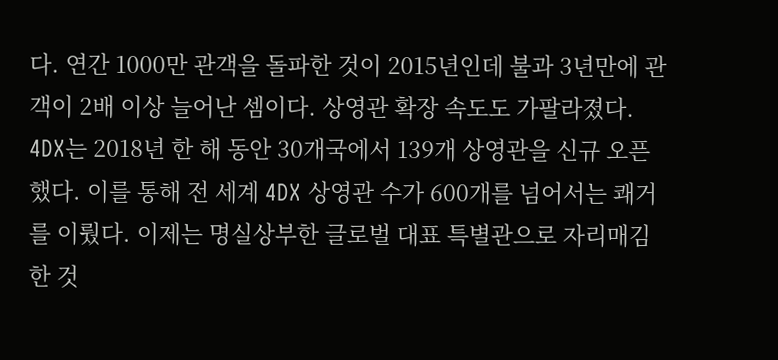다. 연간 1000만 관객을 돌파한 것이 2015년인데 불과 3년만에 관객이 2배 이상 늘어난 셈이다. 상영관 확장 속도도 가팔라졌다. 4DX는 2018년 한 해 동안 30개국에서 139개 상영관을 신규 오픈했다. 이를 통해 전 세계 4DX 상영관 수가 600개를 넘어서는 쾌거를 이뤘다. 이제는 명실상부한 글로벌 대표 특별관으로 자리매김한 것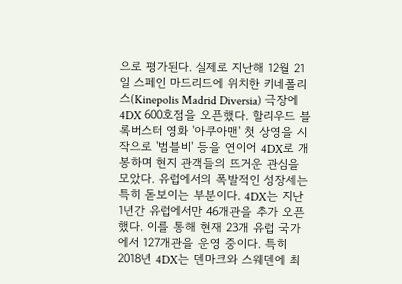으로 평가된다. 실제로 지난해 12월 21일 스페인 마드리드에 위치한 키네폴리스(Kinepolis Madrid Diversia) 극장에 4DX 600호점을 오픈했다. 할리우드 블록버스터 영화 '아쿠아맨' 첫 상영을 시작으로 '범블비' 등을 연이어 4DX로 개봉하며 현지 관객들의 뜨거운 관심을 모았다. 유럽에서의 폭발적인 성장세는 특히 돋보이는 부분이다. 4DX는 지난 1년간 유럽에서만 46개관을 추가 오픈했다. 이를 통해 현재 23개 유럽 국가에서 127개관을 운영 중이다. 특히 2018년 4DX는 덴마크와 스웨덴에 최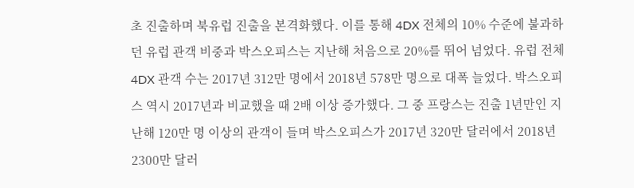초 진출하며 북유럽 진출을 본격화했다. 이를 통해 4DX 전체의 10% 수준에 불과하던 유럽 관객 비중과 박스오피스는 지난해 처음으로 20%를 뛰어 넘었다. 유럽 전체 4DX 관객 수는 2017년 312만 명에서 2018년 578만 명으로 대폭 늘었다. 박스오피스 역시 2017년과 비교했을 때 2배 이상 증가했다. 그 중 프랑스는 진출 1년만인 지난해 120만 명 이상의 관객이 들며 박스오피스가 2017년 320만 달러에서 2018년 2300만 달러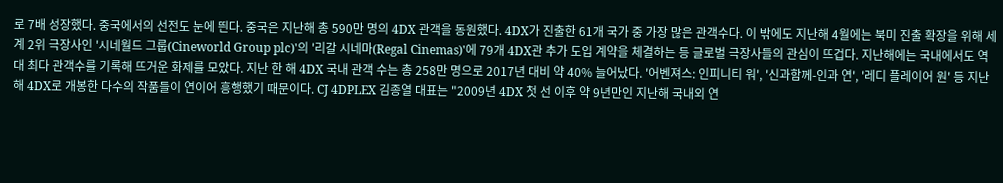로 7배 성장했다. 중국에서의 선전도 눈에 띈다. 중국은 지난해 총 590만 명의 4DX 관객을 동원했다. 4DX가 진출한 61개 국가 중 가장 많은 관객수다. 이 밖에도 지난해 4월에는 북미 진출 확장을 위해 세계 2위 극장사인 '시네월드 그룹(Cineworld Group plc)'의 '리갈 시네마(Regal Cinemas)'에 79개 4DX관 추가 도입 계약을 체결하는 등 글로벌 극장사들의 관심이 뜨겁다. 지난해에는 국내에서도 역대 최다 관객수를 기록해 뜨거운 화제를 모았다. 지난 한 해 4DX 국내 관객 수는 총 258만 명으로 2017년 대비 약 40% 늘어났다. '어벤져스: 인피니티 워', '신과함께-인과 연', '레디 플레이어 원' 등 지난해 4DX로 개봉한 다수의 작품들이 연이어 흥행했기 때문이다. CJ 4DPLEX 김종열 대표는 "2009년 4DX 첫 선 이후 약 9년만인 지난해 국내외 연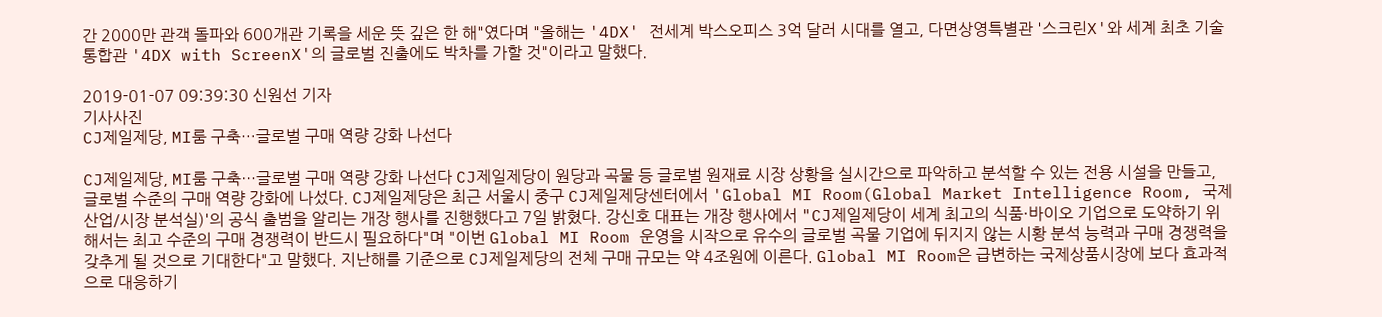간 2000만 관객 돌파와 600개관 기록을 세운 뜻 깊은 한 해"였다며 "올해는 '4DX' 전세계 박스오피스 3억 달러 시대를 열고, 다면상영특별관 '스크린X'와 세계 최초 기술통합관 '4DX with ScreenX'의 글로벌 진출에도 박차를 가할 것"이라고 말했다.

2019-01-07 09:39:30 신원선 기자
기사사진
CJ제일제당, MI룸 구축…글로벌 구매 역량 강화 나선다

CJ제일제당, MI룸 구축…글로벌 구매 역량 강화 나선다 CJ제일제당이 원당과 곡물 등 글로벌 원재료 시장 상황을 실시간으로 파악하고 분석할 수 있는 전용 시설을 만들고, 글로벌 수준의 구매 역량 강화에 나섰다. CJ제일제당은 최근 서울시 중구 CJ제일제당센터에서 'Global MI Room(Global Market Intelligence Room, 국제 산업/시장 분석실)'의 공식 출범을 알리는 개장 행사를 진행했다고 7일 밝혔다. 강신호 대표는 개장 행사에서 "CJ제일제당이 세계 최고의 식품·바이오 기업으로 도약하기 위해서는 최고 수준의 구매 경쟁력이 반드시 필요하다"며 "이번 Global MI Room 운영을 시작으로 유수의 글로벌 곡물 기업에 뒤지지 않는 시황 분석 능력과 구매 경쟁력을 갖추게 될 것으로 기대한다"고 말했다. 지난해를 기준으로 CJ제일제당의 전체 구매 규모는 약 4조원에 이른다. Global MI Room은 급변하는 국제상품시장에 보다 효과적으로 대응하기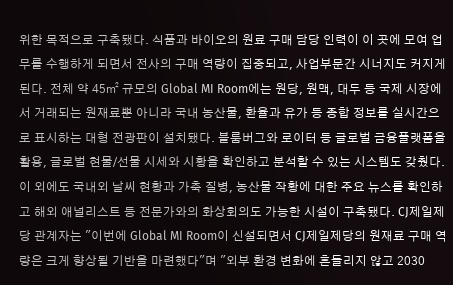위한 목적으로 구축됐다. 식품과 바이오의 원료 구매 담당 인력이 이 곳에 모여 업무를 수행하게 되면서 전사의 구매 역량이 집중되고, 사업부문간 시너지도 커지게 된다. 전체 약 45㎡ 규모의 Global MI Room에는 원당, 원맥, 대두 등 국제 시장에서 거래되는 원재료뿐 아니라 국내 농산물, 환율과 유가 등 종합 정보를 실시간으로 표시하는 대형 전광판이 설치됐다. 블룸버그와 로이터 등 글로벌 금융플랫폼을 활용, 글로벌 현물/선물 시세와 시황을 확인하고 분석할 수 있는 시스템도 갖췄다. 이 외에도 국내외 날씨 현황과 가축 질병, 농산물 작황에 대한 주요 뉴스를 확인하고 해외 애널리스트 등 전문가와의 화상회의도 가능한 시설이 구축됐다. CJ제일제당 관계자는 "이번에 Global MI Room이 신설되면서 CJ제일제당의 원재료 구매 역량은 크게 향상될 기반을 마련했다"며 "외부 환경 변화에 흔들리지 않고 2030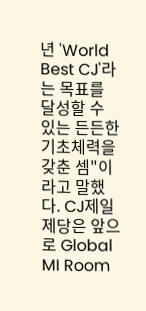년 'World Best CJ'라는 목표를 달성할 수 있는 든든한 기초체력을 갖춘 셈"이라고 말했다. CJ제일제당은 앞으로 Global MI Room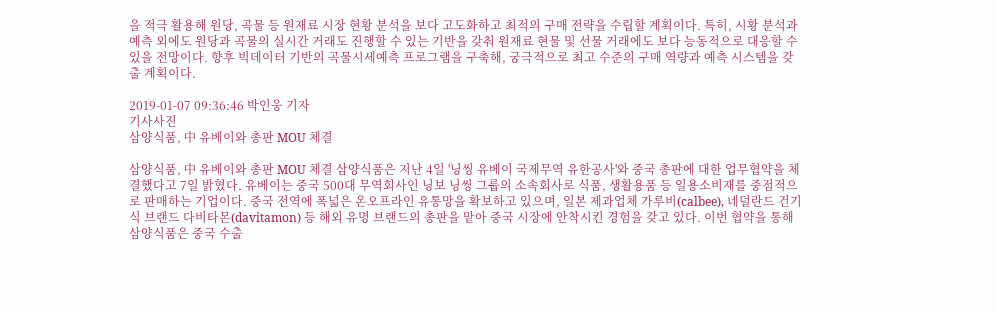을 적극 활용해 원당, 곡물 등 원재료 시장 현황 분석을 보다 고도화하고 최적의 구매 전략을 수립할 계획이다. 특히, 시황 분석과 예측 외에도 원당과 곡물의 실시간 거래도 진행할 수 있는 기반을 갖춰 원재료 현물 및 선물 거래에도 보다 능동적으로 대응할 수 있을 전망이다. 향후 빅데이터 기반의 곡물시세예측 프로그램을 구축해, 궁극적으로 최고 수준의 구매 역량과 예측 시스템을 갖출 계획이다.

2019-01-07 09:36:46 박인웅 기자
기사사진
삼양식품, 中 유베이와 총판 MOU 체결

삼양식품, 中 유베이와 총판 MOU 체결 삼양식품은 지난 4일 '닝씽 유베이 국제무역 유한공사'와 중국 총판에 대한 업무협약을 체결했다고 7일 밝혔다. 유베이는 중국 500대 무역회사인 닝보 닝씽 그룹의 소속회사로 식품, 생활용품 등 일용소비재를 중점적으로 판매하는 기업이다. 중국 전역에 폭넓은 온오프라인 유통망을 확보하고 있으며, 일본 제과업체 가루비(calbee), 네덜란드 건기식 브랜드 다비타몬(davitamon) 등 해외 유명 브랜드의 총판을 맡아 중국 시장에 안착시킨 경험을 갖고 있다. 이번 협약을 통해 삼양식품은 중국 수출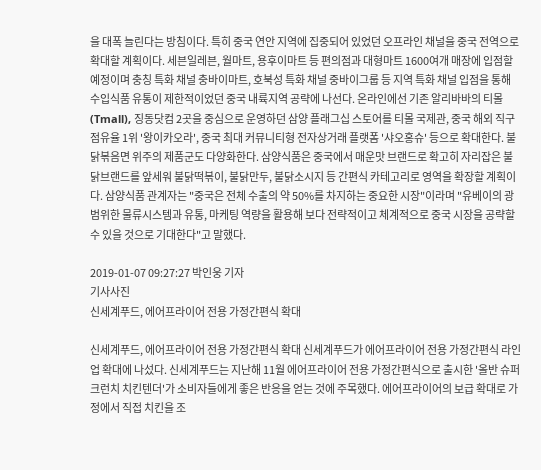을 대폭 늘린다는 방침이다. 특히 중국 연안 지역에 집중되어 있었던 오프라인 채널을 중국 전역으로 확대할 계획이다. 세븐일레븐, 월마트, 용후이마트 등 편의점과 대형마트 1600여개 매장에 입점할 예정이며 충칭 특화 채널 충바이마트, 호북성 특화 채널 중바이그룹 등 지역 특화 채널 입점을 통해 수입식품 유통이 제한적이었던 중국 내륙지역 공략에 나선다. 온라인에선 기존 알리바바의 티몰(Tmall), 징동닷컴 2곳을 중심으로 운영하던 삼양 플래그십 스토어를 티몰 국제관, 중국 해외 직구 점유율 1위 '왕이카오라', 중국 최대 커뮤니티형 전자상거래 플랫폼 '샤오홍슈' 등으로 확대한다. 불닭볶음면 위주의 제품군도 다양화한다. 삼양식품은 중국에서 매운맛 브랜드로 확고히 자리잡은 불닭브랜드를 앞세워 불닭떡볶이, 불닭만두, 불닭소시지 등 간편식 카테고리로 영역을 확장할 계획이다. 삼양식품 관계자는 "중국은 전체 수출의 약 50%를 차지하는 중요한 시장"이라며 "유베이의 광범위한 물류시스템과 유통, 마케팅 역량을 활용해 보다 전략적이고 체계적으로 중국 시장을 공략할 수 있을 것으로 기대한다"고 말했다.

2019-01-07 09:27:27 박인웅 기자
기사사진
신세계푸드, 에어프라이어 전용 가정간편식 확대

신세계푸드, 에어프라이어 전용 가정간편식 확대 신세계푸드가 에어프라이어 전용 가정간편식 라인업 확대에 나섰다. 신세계푸드는 지난해 11월 에어프라이어 전용 가정간편식으로 출시한 '올반 슈퍼크런치 치킨텐더'가 소비자들에게 좋은 반응을 얻는 것에 주목했다. 에어프라이어의 보급 확대로 가정에서 직접 치킨을 조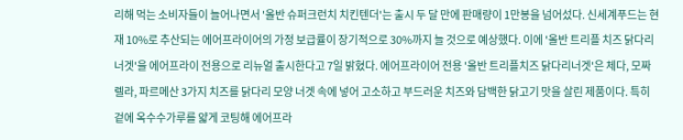리해 먹는 소비자들이 늘어나면서 '올반 슈퍼크런치 치킨텐더'는 출시 두 달 만에 판매량이 1만봉을 넘어섰다. 신세계푸드는 현재 10%로 추산되는 에어프라이어의 가정 보급률이 장기적으로 30%까지 늘 것으로 예상했다. 이에 '올반 트리플 치즈 닭다리 너겟'을 에어프라이 전용으로 리뉴얼 출시한다고 7일 밝혔다. 에어프라이어 전용 '올반 트리플치즈 닭다리너겟'은 체다, 모짜렐라, 파르메산 3가지 치즈를 닭다리 모양 너겟 속에 넣어 고소하고 부드러운 치즈와 담백한 닭고기 맛을 살린 제품이다. 특히 겉에 옥수수가루를 얇게 코팅해 에어프라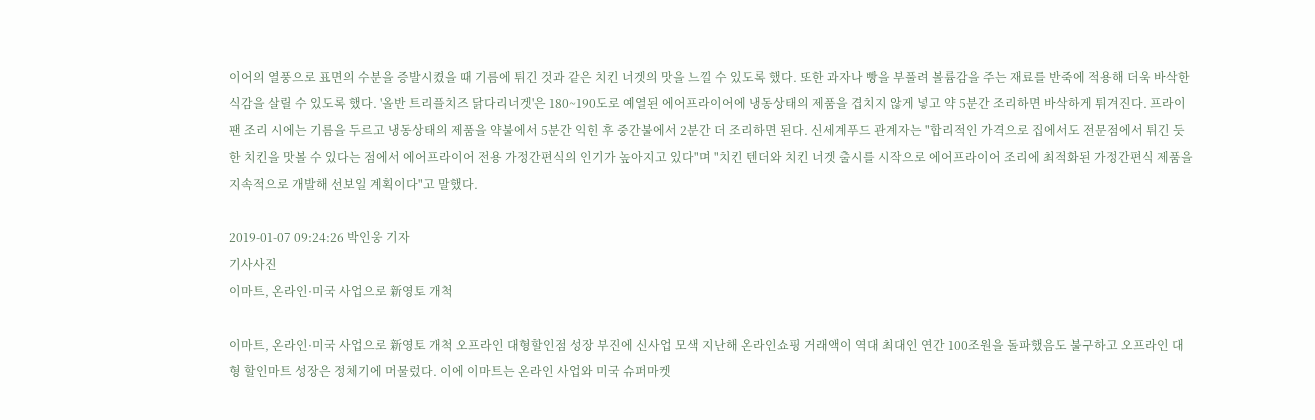이어의 열풍으로 표면의 수분을 증발시켰을 때 기름에 튀긴 것과 같은 치킨 너겟의 맛을 느낄 수 있도록 했다. 또한 과자나 빵을 부풀려 볼륨감을 주는 재료를 반죽에 적용해 더욱 바삭한 식감을 살릴 수 있도록 했다. '올반 트리플치즈 닭다리너겟'은 180~190도로 예열된 에어프라이어에 냉동상태의 제품을 겹치지 않게 넣고 약 5분간 조리하면 바삭하게 튀겨진다. 프라이팬 조리 시에는 기름을 두르고 냉동상태의 제품을 약불에서 5분간 익힌 후 중간불에서 2분간 더 조리하면 된다. 신세계푸드 관계자는 "합리적인 가격으로 집에서도 전문점에서 튀긴 듯한 치킨을 맛볼 수 있다는 점에서 에어프라이어 전용 가정간편식의 인기가 높아지고 있다"며 "치킨 텐더와 치킨 너겟 출시를 시작으로 에어프라이어 조리에 최적화된 가정간편식 제품을 지속적으로 개발해 선보일 계획이다"고 말했다.

2019-01-07 09:24:26 박인웅 기자
기사사진
이마트, 온라인·미국 사업으로 新영토 개척

이마트, 온라인·미국 사업으로 新영토 개척 오프라인 대형할인점 성장 부진에 신사업 모색 지난해 온라인쇼핑 거래액이 역대 최대인 연간 100조원을 돌파했음도 불구하고 오프라인 대형 할인마트 성장은 정체기에 머물렀다. 이에 이마트는 온라인 사업와 미국 슈퍼마켓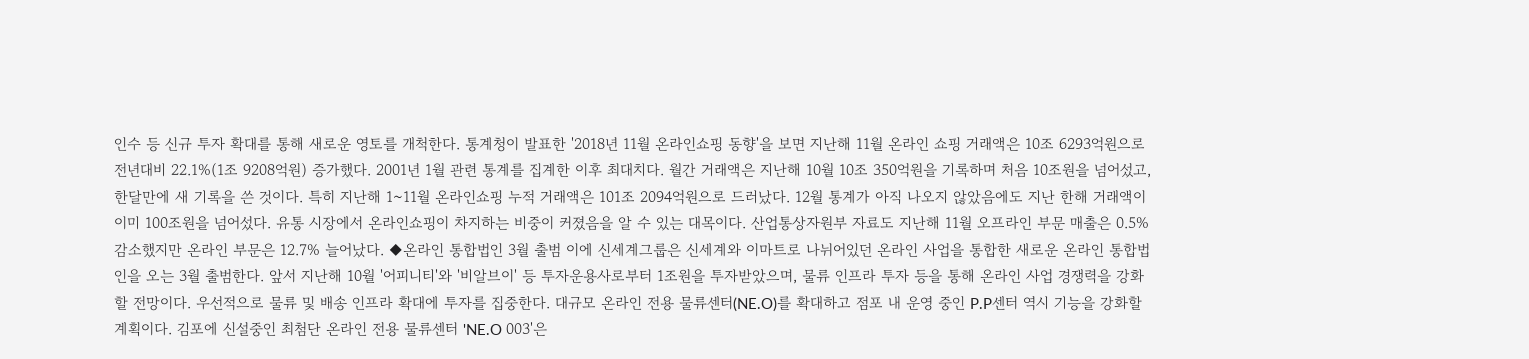인수 등 신규 투자 확대를 통해 새로운 영토를 개척한다. 통계청이 발표한 '2018년 11월 온라인쇼핑 동향'을 보면 지난해 11월 온라인 쇼핑 거래액은 10조 6293억원으로 전년대비 22.1%(1조 9208억원) 증가했다. 2001년 1월 관련 통계를 집계한 이후 최대치다. 월간 거래액은 지난해 10월 10조 350억원을 기록하며 처음 10조원을 넘어섰고, 한달만에 새 기록을 쓴 것이다. 특히 지난해 1~11월 온라인쇼핑 누적 거래액은 101조 2094억원으로 드러났다. 12월 통계가 아직 나오지 않았음에도 지난 한해 거래액이 이미 100조원을 넘어섰다. 유통 시장에서 온라인쇼핑이 차지하는 비중이 커졌음을 알 수 있는 대목이다. 산업통상자원부 자료도 지난해 11월 오프라인 부문 매출은 0.5% 감소했지만 온라인 부문은 12.7% 늘어났다. ◆온라인 통합법인 3월 출범 이에 신세계그룹은 신세계와 이마트로 나뉘어있던 온라인 사업을 통합한 새로운 온라인 통합법인을 오는 3월 출범한다. 앞서 지난해 10월 '어피니티'와 '비알브이' 등 투자운용사로부터 1조원을 투자받았으며, 물류 인프라 투자 등을 통해 온라인 사업 경쟁력을 강화할 전망이다. 우선적으로 물류 및 배송 인프라 확대에 투자를 집중한다. 대규모 온라인 전용 물류센터(NE.O)를 확대하고 점포 내 운영 중인 P.P센터 역시 기능을 강화할 계획이다. 김포에 신설중인 최첨단 온라인 전용 물류센터 'NE.O 003'은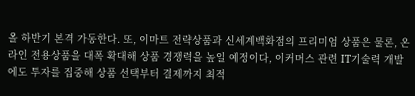올 하반기 본격 가동한다. 또, 이마트 전략상품과 신세계백화점의 프리미엄 상품은 물론, 온라인 전용상품을 대폭 확대해 상품 경쟁력을 높일 예정이다, 이커머스 관련 IT기술력 개발에도 투자를 집중해 상품 선택부터 결제까지 최적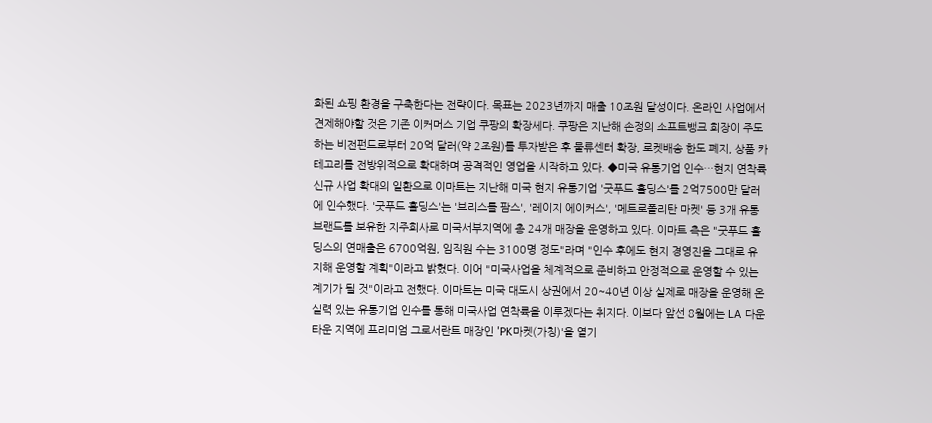화된 쇼핑 환경을 구축한다는 전략이다. 목표는 2023년까지 매출 10조원 달성이다. 온라인 사업에서 견제해야할 것은 기존 이커머스 기업 쿠팡의 확장세다. 쿠팡은 지난해 손정의 소프트뱅크 회장이 주도하는 비전펀드로부터 20억 달러(약 2조원)를 투자받은 후 물류센터 확장, 로켓배송 한도 폐지, 상품 카테고리를 전방위적으로 확대하며 공격적인 영업을 시작하고 있다. ◆미국 유통기업 인수…현지 연착륙 신규 사업 확대의 일환으로 이마트는 지난해 미국 현지 유통기업 '굿푸드 홀딩스'를 2억7500만 달러에 인수했다. '굿푸드 홀딩스'는 '브리스톨 팜스', '레이지 에이커스', '메트로폴리탄 마켓' 등 3개 유통 브랜드를 보유한 지주회사로 미국서부지역에 총 24개 매장을 운영하고 있다. 이마트 측은 "굿푸드 홀딩스의 연매출은 6700억원, 임직원 수는 3100명 정도"라며 "인수 후에도 현지 경영진을 그대로 유지해 운영할 계획"이라고 밝혔다. 이어 "미국사업을 체계적으로 준비하고 안정적으로 운영할 수 있는 계기가 될 것"이라고 전했다. 이마트는 미국 대도시 상권에서 20~40년 이상 실제로 매장을 운영해 온 실력 있는 유통기업 인수를 통해 미국사업 연착륙을 이루겠다는 취지다. 이보다 앞선 8월에는 LA 다운타운 지역에 프리미엄 그로서란트 매장인 'PK마켓(가칭)'을 열기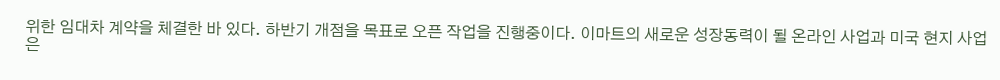위한 임대차 계약을 체결한 바 있다. 하반기 개점을 목표로 오픈 작업을 진행중이다. 이마트의 새로운 성장동력이 될 온라인 사업과 미국 현지 사업은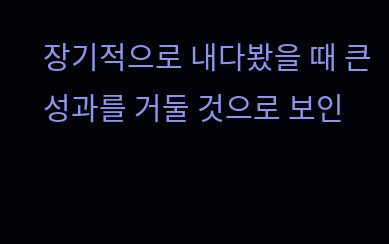장기적으로 내다봤을 때 큰 성과를 거둘 것으로 보인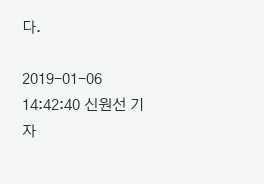다.

2019-01-06 14:42:40 신원선 기자